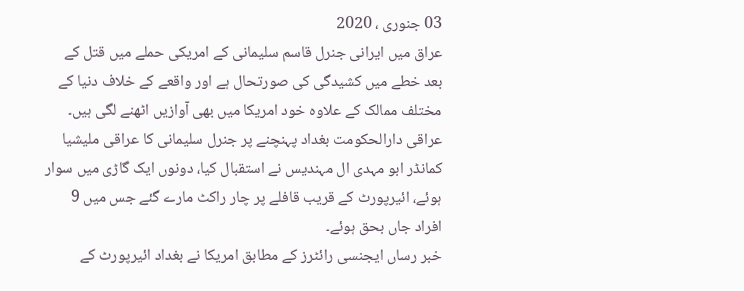03 جنوری ، 2020
عراق میں ایرانی جنرل قاسم سلیمانی کے امریکی حملے میں قتل کے بعد خطے میں کشیدگی کی صورتحال ہے اور واقعے کے خلاف دنیا کے مختلف ممالک کے علاوہ خود امریکا میں بھی آوازیں اٹھنے لگی ہیں۔
عراقی دارالحکومت بغداد پہنچنے پر جنرل سلیمانی کا عراقی ملیشیا کمانڈر ابو مہدی ال مہندیس نے استقبال کیا، دونوں ایک گاڑی میں سوار ہوئے، ائیرپورٹ کے قریب قافلے پر چار راکٹ مارے گئے جس میں 9 افراد جاں بحق ہوئے۔
خبر رساں ایجنسی رائٹرز کے مطابق امریکا نے بغداد ائیرپورٹ کے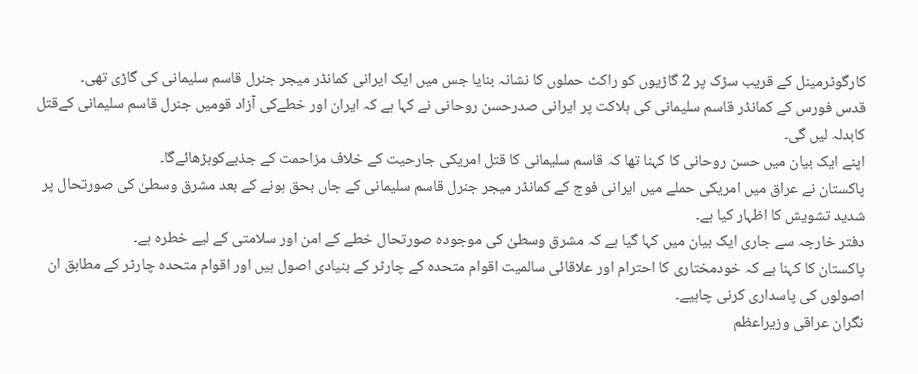کارگوٹرمینل کے قریب سڑک پر 2 گاڑیوں کو راکٹ حملوں کا نشانہ بنایا جس میں ایک ایرانی کمانڈر میجر جنرل قاسم سلیمانی کی گاڑی تھی۔
قدس فورس کے کمانڈر قاسم سلیمانی کی ہلاکت پر ایرانی صدرحسن روحانی نے کہا ہے کہ ایران اور خطےکی آزاد قومیں جنرل قاسم سلیمانی کےقتل کابدلہ لیں گی۔
اپنے ایک بیان میں حسن روحانی کا کہنا تھا کہ قاسم سلیمانی کا قتل امریکی جارحیت کے خلاف مزاحمت کے جذبےکوبڑھائےگا۔
پاکستان نے عراق میں امریکی حملے میں ایرانی فوج کے کمانڈر میجر جنرل قاسم سلیمانی کے جاں بحق ہونے کے بعد مشرق وسطیٰ کی صورتحال پر شدید تشویش کا اظہار کیا ہے۔
دفتر خارجہ سے جاری ایک بیان میں کہا گیا ہے کہ مشرق وسطیٰ کی موجودہ صورتحال خطے کے امن اور سلامتی کے لیے خطرہ ہے۔
پاکستان کا کہنا ہے کہ خودمختاری کا احترام اور علاقائی سالمیت اقوام متحدہ کے چارٹر کے بنیادی اصول ہیں اور اقوام متحدہ چارٹر کے مطابق ان اصولوں کی پاسداری کرنی چاہیے۔
نگران عراقی وزیراعظم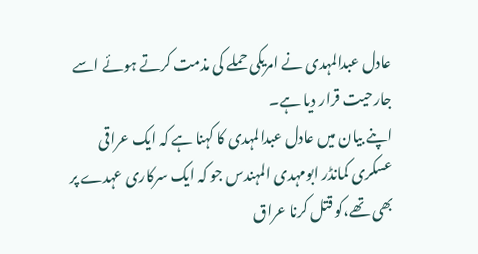عادل عبدالمہدی نے امریکی حملے کی مذمت کرتے ہوئے اسے جارحیت قرار دیا ہے۔
اپنے بیان میں عادل عبدالمہدی کا کہنا ہے کہ ایک عراقی عسکری کمانڈر ابومہدی المہندس جو کہ ایک سرکاری عہدے پر بھی تھے،کو قتل کرنا عراق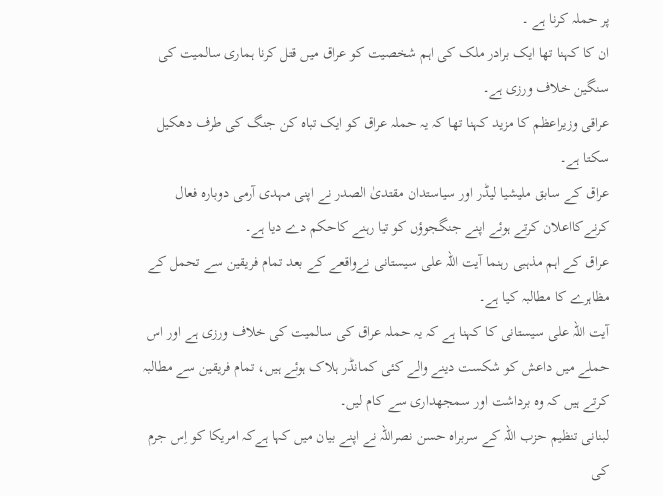پر حملہ کرنا ہے ۔
ان کا کہنا تھا ایک برادر ملک کی اہم شخصیت کو عراق میں قتل کرنا ہماری سالمیت کی سنگین خلاف ورزی ہے۔
عراقی وزیراعظم کا مزید کہنا تھا کہ یہ حملہ عراق کو ایک تباہ کن جنگ کی طرف دھکیل سکتا ہے۔
عراق کے سابق ملیشیا لیڈر اور سیاستدان مقتدیٰ الصدر نے اپنی مہدی آرمی دوبارہ فعال کرنےکااعلان کرتے ہوئے اپنے جنگجوؤں کو تیا رہنے کاحکم دے دیا ہے۔
عراق کے اہم مذہبی رہنما آیت اللہ علی سیستانی نےواقعے کے بعد تمام فریقین سے تحمل کے مظاہرے کا مطالبہ کیا ہے۔
آیت اللہ علی سیستانی کا کہنا ہے کہ یہ حملہ عراق کی سالمیت کی خلاف ورزی ہے اور اس حملے میں داعش کو شکست دینے والے کئی کمانڈر ہلاک ہوئے ہیں، تمام فریقین سے مطالبہ کرتے ہیں کہ وہ برداشت اور سمجھداری سے کام لیں۔
لبنانی تنظیم حزب اللہ کے سربراہ حسن نصراللہ نے اپنے بیان میں کہا ہےکہ امریکا کو اِس جرم کی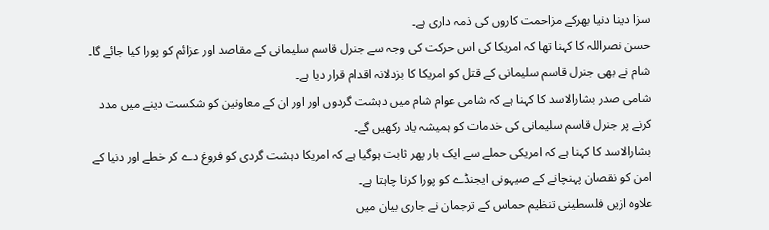سزا دینا دنیا بھرکے مزاحمت کاروں کی ذمہ داری ہے۔
حسن نصراللہ کا کہنا تھا کہ امریکا کی اس حرکت کی وجہ سے جنرل قاسم سلیمانی کے مقاصد اور عزائم کو پورا کیا جائے گا۔
شام نے بھی جنرل قاسم سلیمانی کے قتل کو امریکا کا بزدلانہ اقدام قرار دیا ہے۔
شامی صدر بشارالاسد کا کہنا ہے کہ شامی عوام شام میں دہشت گردوں اور اور ان کے معاونین کو شکست دینے میں مدد کرنے پر جنرل قاسم سلیمانی کی خدمات کو ہمیشہ یاد رکھیں گے۔
بشارالاسد کا کہنا ہے کہ امریکی حملے سے ایک بار پھر ثابت ہوگیا ہے کہ امریکا دہشت گردی کو فروغ دے کر خطے اور دنیا کے امن کو نقصان پہنچانے کے صیہونی ایجنڈے کو پورا کرنا چاہتا ہے۔
علاوہ ازیں فلسطینی تنظیم حماس کے ترجمان نے جاری بیان میں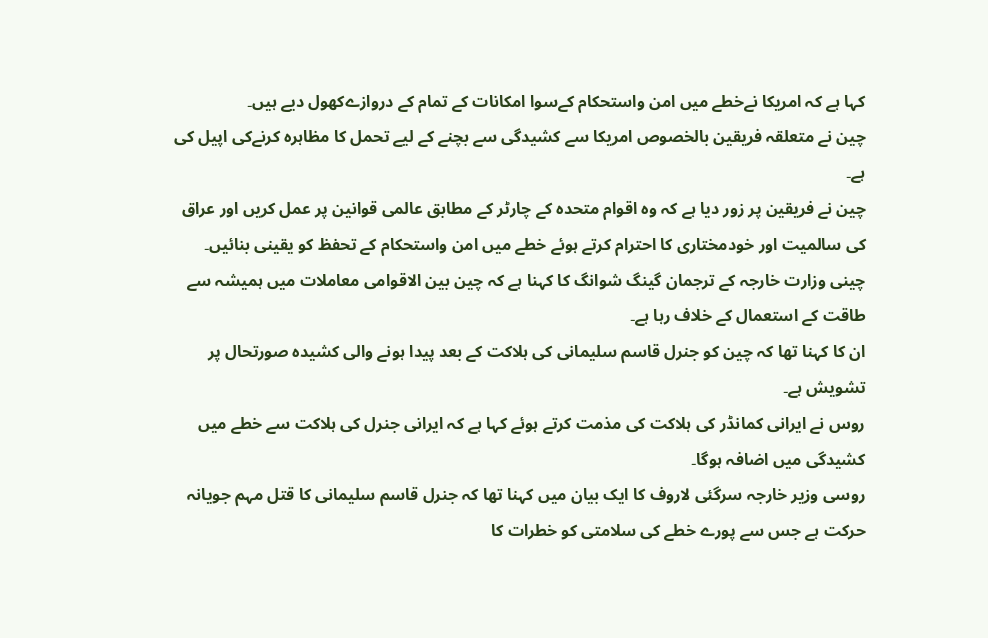کہا ہے کہ امریکا نےخطے میں امن واستحکام کےسوا امکانات کے تمام کے دروازےکھول دیے ہیں۔
چین نے متعلقہ فریقین بالخصوص امریکا سے کشیدگی سے بچنے کے لیے تحمل کا مظاہرہ کرنےکی اپیل کی ہے۔
چین نے فریقین پر زور دیا ہے کہ وہ اقوام متحدہ کے چارٹر کے مطابق عالمی قوانین پر عمل کریں اور عراق کی سالمیت اور خودمختاری کا احترام کرتے ہوئے خطے میں امن واستحکام کے تحفظ کو یقینی بنائیں۔
چینی وزارت خارجہ کے ترجمان گینگ شوانگ کا کہنا ہے کہ چین بین الاقوامی معاملات میں ہمیشہ سے طاقت کے استعمال کے خلاف رہا ہے۔
ان کا کہنا تھا کہ چین کو جنرل قاسم سلیمانی کی ہلاکت کے بعد پیدا ہونے والی کشیدہ صورتحال پر تشویش ہے۔
روس نے ایرانی کمانڈر کی ہلاکت کی مذمت کرتے ہوئے کہا ہے کہ ایرانی جنرل کی ہلاکت سے خطے میں کشیدگی میں اضافہ ہوگا۔
روسی وزیر خارجہ سرگئی لاروف کا ایک بیان میں کہنا تھا کہ جنرل قاسم سلیمانی کا قتل مہم جویانہ حرکت ہے جس سے پورے خطے کی سلامتی کو خطرات کا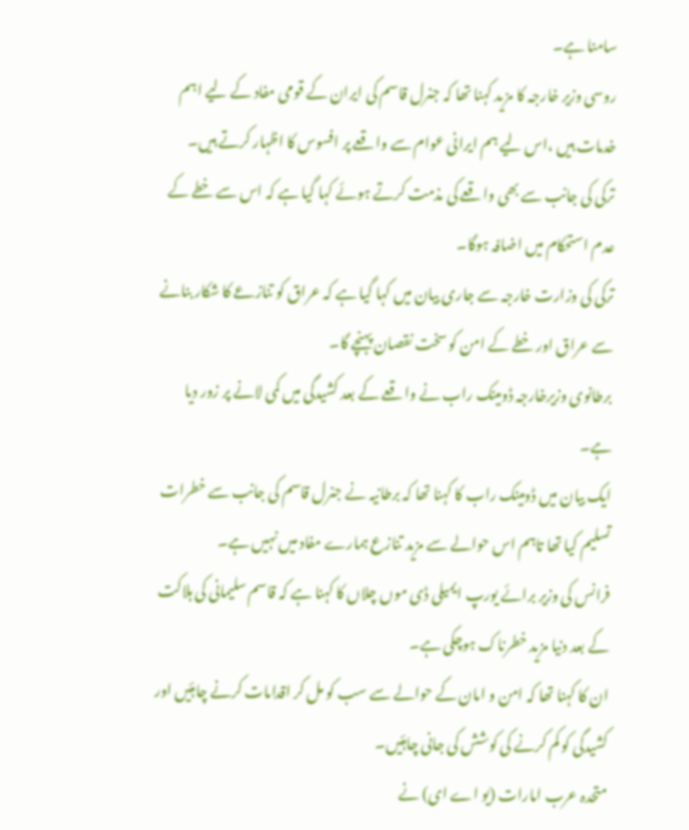سامنا ہے۔
روسی وزیر خارجہ کا مزید کہنا تھا کہ جنرل قاسم کی ایران کے قومی مفاد کے لیے اہم خدمات ہیں ،اس لیے ہم ایرانی عوام سے واقعے پر افسوس کا اظہار کرتے ہیں۔
ترکی کی جانب سے بھی واقعے کی مذمت کرتے ہوئے کہا گیا ہے کہ اس سے خطے کے عدم استحکام میں اضافہ ہوگا۔
ترکی کی وزارت خارجہ سے جاری بیان میں کہا گیا ہے کہ عراق کو تنازعے کا شکار بنانے سے عراق اور خطے کے امن کو سخت نقصان پہنچے گا۔
برطانوی وزیرخارجہ ڈومینک راب نے واقعے کے بعد کشیدگی میں کمی لانے پر زور دیا ہے۔
ایک بیان میں ڈومینک راب کا کہنا تھا کہ برطانیہ نے جنرل قاسم کی جانب سے خطرات تسلیم کیا تھا تاہم اس حوالے سے مزید تنازع ہمارے مفاد میں نہیں ہے۔
فرانس کی وزیر برائے یورپ ایمیلی ڈی موں چلاں کا کہنا ہے کہ قاسم سلیمانی کی ہلاکت کے بعد دنیا مزید خطرناک ہوچکی ہے۔
ان کا کہنا تھا کہ امن و امان کے حوالے سے سب کو مل کر اقدامات کرنے چاہئیں اور کشیدگی کو کم کرنے کی کوشش کی جانی چاہئیں۔
متحدہ عرب امارات (یو اے ای) نے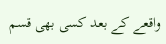واقعے کے بعد کسی بھی قسم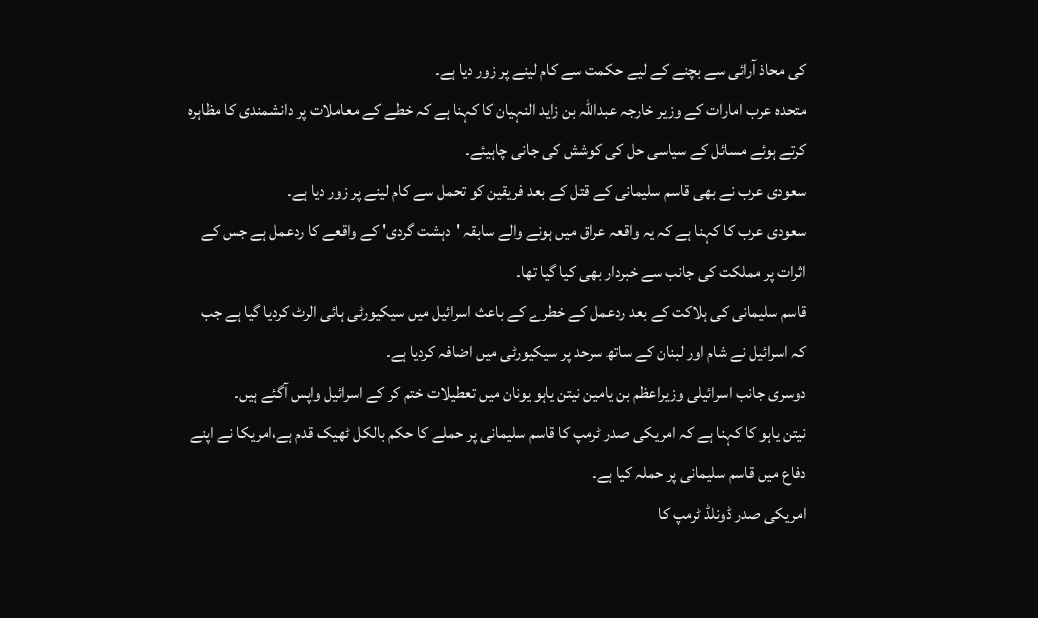کی محاذ آرائی سے بچنے کے لیے حکمت سے کام لینے پر زور دیا ہے۔
متحدہ عرب امارات کے وزیر خارجہ عبداللہ بن زاید النہیان کا کہنا ہے کہ خطے کے معاملات پر دانشمندی کا مظاہرہ کرتے ہوئے مسائل کے سیاسی حل کی کوشش کی جانی چاہیئے۔
سعودی عرب نے بھی قاسم سلیمانی کے قتل کے بعد فریقین کو تحمل سے کام لینے پر زور دیا ہے۔
سعودی عرب کا کہنا ہے کہ یہ واقعہ عراق میں ہونے والے سابقہ 'دہشت گردی' کے واقعے کا ردعمل ہے جس کے اثرات پر مملکت کی جانب سے خبردار بھی کیا گیا تھا۔
قاسم سلیمانی کی ہلاکت کے بعد ردعمل کے خطرے کے باعث اسرائیل میں سیکیورٹی ہائی الرٹ کردیا گیا ہے جب کہ اسرائیل نے شام اور لبنان کے ساتھ سرحد پر سیکیورٹی میں اضافہ کردیا ہے۔
دوسری جانب اسرائیلی وزیراعظم بن یامین نیتن یاہو یونان میں تعطیلات ختم کر کے اسرائیل واپس آگئے ہیں۔
نیتن یاہو کا کہنا ہے کہ امریکی صدر ٹرمپ کا قاسم سلیمانی پر حملے کا حکم بالکل ٹھیک قدم ہے،امریکا نے اپنے دفاع میں قاسم سلیمانی پر حملہ کیا ہے۔
امریکی صدر ڈونلڈ ٹرمپ کا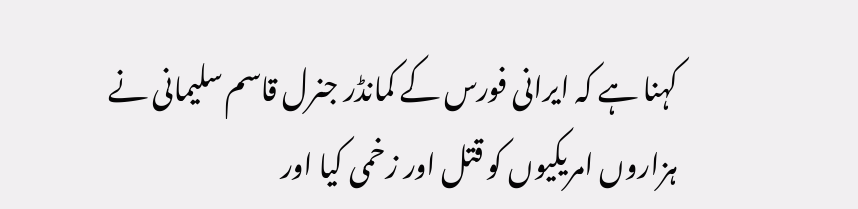کہنا ہے کہ ایرانی فورس کے کمانڈر جنرل قاسم سلیمانی نے ہزاروں امریکیوں کو قتل اور زخمی کیا اور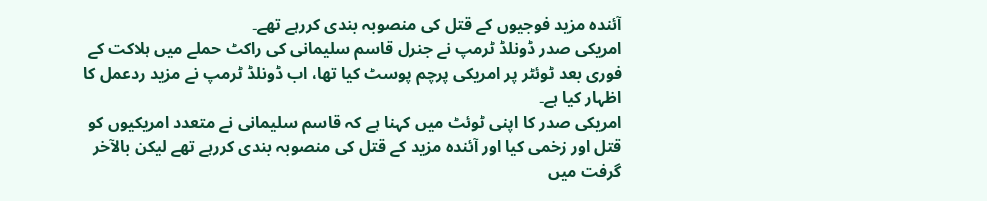آئندہ مزید فوجیوں کے قتل کی منصوبہ بندی کررہے تھے۔
امریکی صدر ڈونلڈ ٹرمپ نے جنرل قاسم سلیمانی کی راکٹ حملے میں ہلاکت کے فوری بعد ٹوئٹر پر امریکی پرچم پوسٹ کیا تھا، اب ڈونلڈ ٹرمپ نے مزید ردعمل کا اظہار کیا ہے۔
امریکی صدر کا اپنی ٹوئٹ میں کہنا ہے کہ قاسم سلیمانی نے متعدد امریکیوں کو قتل اور زخمی کیا اور آئندہ مزید کے قتل کی منصوبہ بندی کررہے تھے لیکن بالآخر گرفت میں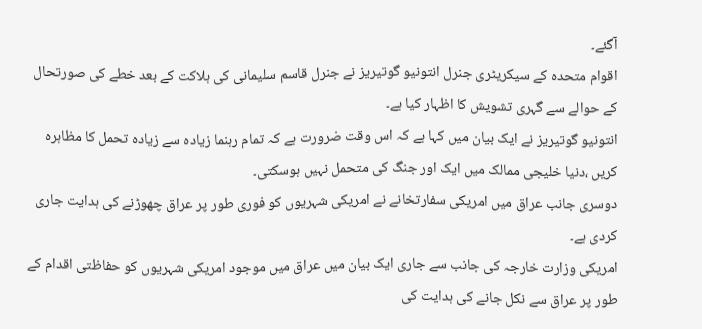آگئے۔
اقوام متحدہ کے سیکریٹری جنرل انتونیو گوتیریز نے جنرل قاسم سلیمانی کی ہلاکت کے بعد خطے کی صورتحال کے حوالے سے گہری تشویش کا اظہار کیا ہے۔
انتونیو گوتیریز نے ایک بیان میں کہا ہے کہ اس وقت ضرورت ہے کہ تمام رہنما زیادہ سے زیادہ تحمل کا مظاہرہ کریں ،دنیا خلیجی ممالک میں ایک اور جنگ کی متحمل نہیں ہوسکتی۔
دوسری جانب عراق میں امریکی سفارتخانے نے امریکی شہریوں کو فوری طور پر عراق چھوڑنے کی ہدایت جاری کردی ہے۔
امریکی وزارت خارجہ کی جانب سے جاری ایک بیان میں عراق میں موجود امریکی شہریوں کو حفاظتی اقدام کے طور پر عراق سے نکل جانے کی ہدایت کی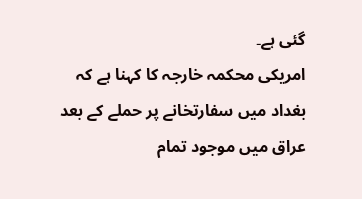گئی ہے۔
امریکی محکمہ خارجہ کا کہنا ہے کہ بغداد میں سفارتخانے پر حملے کے بعد عراق میں موجود تمام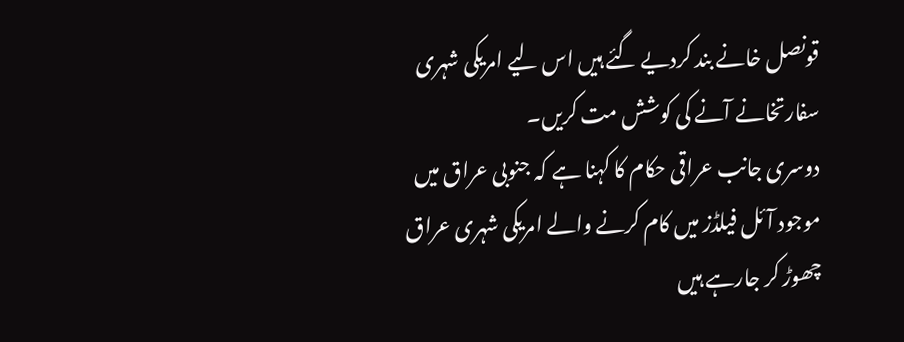قونصل خانے بند کردیے گئے ہیں اس لیے امریکی شہری سفارتخانے آنے کی کوشش مت کریں۔
دوسری جانب عراقی حکام کا کہنا ہے کہ جنوبی عراق میں موجود آئل فیلڈز میں کام کرنے والے امریکی شہری عراق چھوڑ کر جارہے ہیں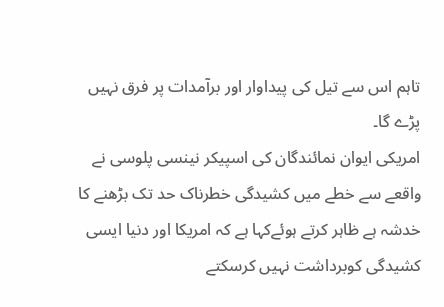تاہم اس سے تیل کی پیداوار اور برآمدات پر فرق نہیں پڑے گا۔
امریکی ایوان نمائندگان کی اسپیکر نینسی پلوسی نے واقعے سے خطے میں کشیدگی خطرناک حد تک بڑھنے کا خدشہ ہے ظاہر کرتے ہوئےکہا ہے کہ امریکا اور دنیا ایسی کشیدگی کوبرداشت نہیں کرسکتے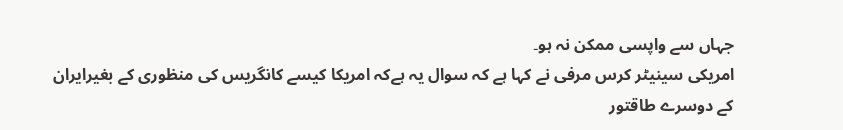جہاں سے واپسی ممکن نہ ہو۔
امریکی سینیٹر کرس مرفی نے کہا ہے کہ سوال یہ ہےکہ امریکا کیسے کانگریس کی منظوری کے بغیرایران کے دوسرے طاقتور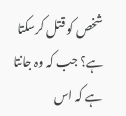شخص کو قتل کرسکتا ہے؟ جب کہ وہ جانتا ہے کہ اس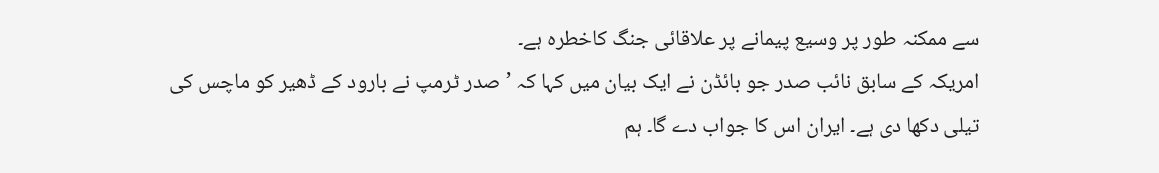سے ممکنہ طور پر وسیع پیمانے پر علاقائی جنگ کاخطرہ ہے۔
امریکہ کے سابق نائب صدر جو بائڈن نے ایک بیان میں کہا کہ ’صدر ٹرمپ نے بارود کے ڈھیر کو ماچس کی تیلی دکھا دی ہے۔ ایران اس کا جواب دے گا۔ ہم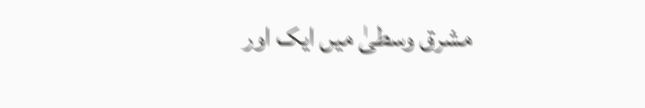مشرق وسطیٰ میں ایک اور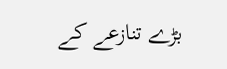بڑے تنازعے کے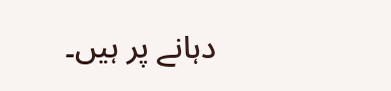دہانے پر ہیں۔